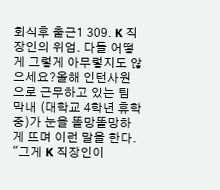회식후 출근1 309. K 직장인의 위엄. 다들 어떻게 그렇게 아무렇지도 않으세요?올해 인턴사원으로 근무하고 있는 팀 막내 (대학교 4학년 휴학중)가 눈을 똘망똘망하게 뜨며 이런 말을 한다. "그게 K 직장인이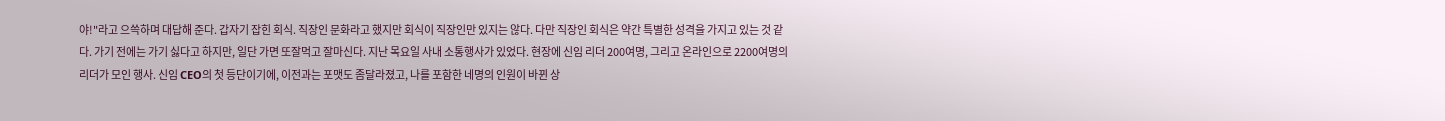야!"라고 으쓱하며 대답해 준다. 갑자기 잡힌 회식. 직장인 문화라고 했지만 회식이 직장인만 있지는 않다. 다만 직장인 회식은 약간 특별한 성격을 가지고 있는 것 같다. 가기 전에는 가기 싫다고 하지만, 일단 가면 또잘먹고 잘마신다. 지난 목요일 사내 소통행사가 있었다. 현장에 신임 리더 200여명, 그리고 온라인으로 2200여명의 리더가 모인 행사. 신임 CEO의 첫 등단이기에, 이전과는 포맷도 좀달라졌고, 나를 포함한 네명의 인원이 바뀐 상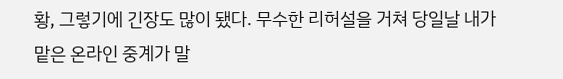황, 그렇기에 긴장도 많이 됐다. 무수한 리허설을 거쳐 당일날 내가 맡은 온라인 중계가 말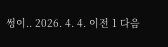썽이.. 2026. 4. 4. 이전 1 다음